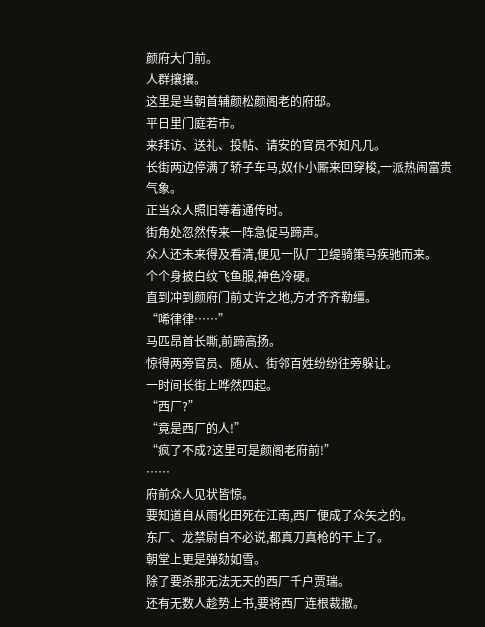颜府大门前。
人群攘攘。
这里是当朝首辅颜松颜阁老的府邸。
平日里门庭若市。
来拜访、送礼、投帖、请安的官员不知凡几。
长街两边停满了轿子车马,奴仆小厮来回穿梭,一派热闹富贵气象。
正当众人照旧等着通传时。
街角处忽然传来一阵急促马蹄声。
众人还未来得及看清,便见一队厂卫缇骑策马疾驰而来。
个个身披白纹飞鱼服,神色冷硬。
直到冲到颜府门前丈许之地,方才齐齐勒缰。
“唏律律……”
马匹昂首长嘶,前蹄高扬。
惊得两旁官员、随从、街邻百姓纷纷往旁躲让。
一时间长街上哗然四起。
“西厂?”
“竟是西厂的人!”
“疯了不成?这里可是颜阁老府前!”
……
府前众人见状皆惊。
要知道自从雨化田死在江南,西厂便成了众矢之的。
东厂、龙禁尉自不必说,都真刀真枪的干上了。
朝堂上更是弹劾如雪。
除了要杀那无法无天的西厂千户贾瑞。
还有无数人趁势上书,要将西厂连根裁撤。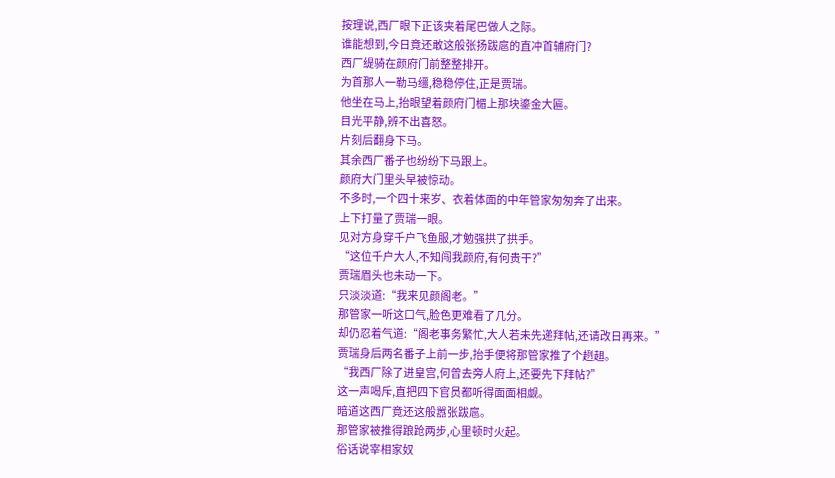按理说,西厂眼下正该夹着尾巴做人之际。
谁能想到,今日竟还敢这般张扬跋扈的直冲首辅府门?
西厂缇骑在颜府门前整整排开。
为首那人一勒马缰,稳稳停住,正是贾瑞。
他坐在马上,抬眼望着颜府门楣上那块鎏金大匾。
目光平静,辨不出喜怒。
片刻后翻身下马。
其余西厂番子也纷纷下马跟上。
颜府大门里头早被惊动。
不多时,一个四十来岁、衣着体面的中年管家匆匆奔了出来。
上下打量了贾瑞一眼。
见对方身穿千户飞鱼服,才勉强拱了拱手。
“这位千户大人,不知闯我颜府,有何贵干?”
贾瑞眉头也未动一下。
只淡淡道:“我来见颜阁老。”
那管家一听这口气,脸色更难看了几分。
却仍忍着气道:“阁老事务繁忙,大人若未先递拜帖,还请改日再来。”
贾瑞身后两名番子上前一步,抬手便将那管家推了个趔趄。
“我西厂除了进皇宫,何曾去旁人府上,还要先下拜帖?”
这一声喝斥,直把四下官员都听得面面相觑。
暗道这西厂竟还这般嚣张跋扈。
那管家被推得踉跄两步,心里顿时火起。
俗话说宰相家奴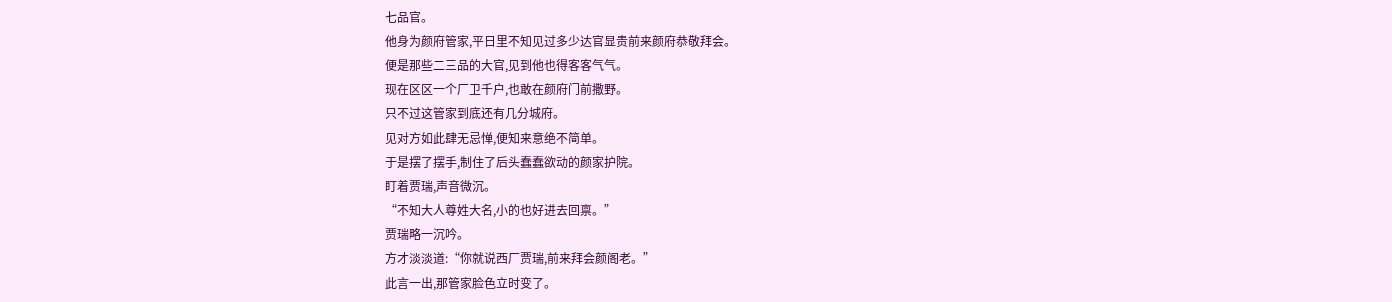七品官。
他身为颜府管家,平日里不知见过多少达官显贵前来颜府恭敬拜会。
便是那些二三品的大官,见到他也得客客气气。
现在区区一个厂卫千户,也敢在颜府门前撒野。
只不过这管家到底还有几分城府。
见对方如此肆无忌惮,便知来意绝不简单。
于是摆了摆手,制住了后头蠢蠢欲动的颜家护院。
盯着贾瑞,声音微沉。
“不知大人尊姓大名,小的也好进去回禀。”
贾瑞略一沉吟。
方才淡淡道:“你就说西厂贾瑞,前来拜会颜阁老。”
此言一出,那管家脸色立时变了。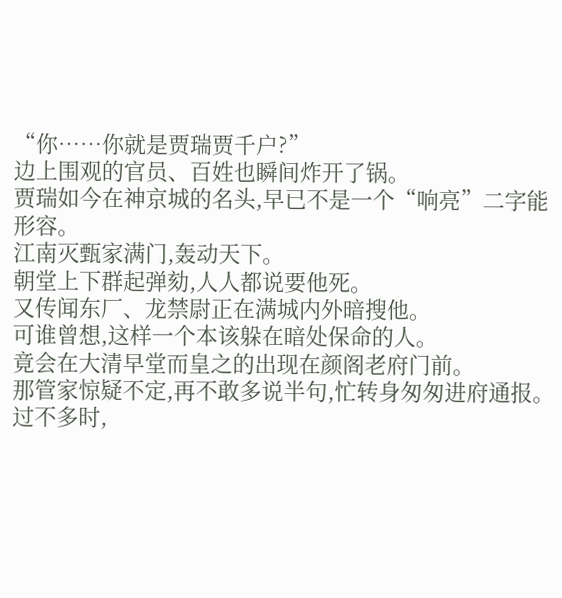“你……你就是贾瑞贾千户?”
边上围观的官员、百姓也瞬间炸开了锅。
贾瑞如今在神京城的名头,早已不是一个“响亮”二字能形容。
江南灭甄家满门,轰动天下。
朝堂上下群起弹劾,人人都说要他死。
又传闻东厂、龙禁尉正在满城内外暗搜他。
可谁曾想,这样一个本该躲在暗处保命的人。
竟会在大清早堂而皇之的出现在颜阁老府门前。
那管家惊疑不定,再不敢多说半句,忙转身匆匆进府通报。
过不多时,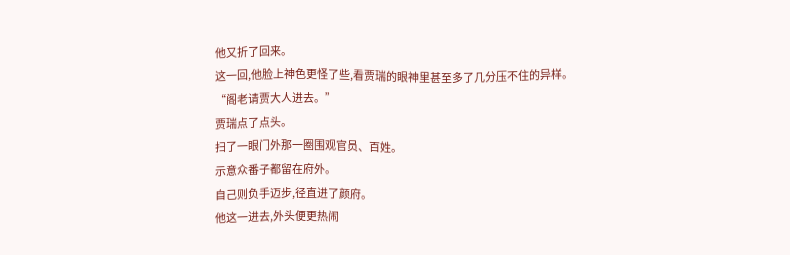他又折了回来。
这一回,他脸上神色更怪了些,看贾瑞的眼神里甚至多了几分压不住的异样。
“阁老请贾大人进去。”
贾瑞点了点头。
扫了一眼门外那一圈围观官员、百姓。
示意众番子都留在府外。
自己则负手迈步,径直进了颜府。
他这一进去,外头便更热闹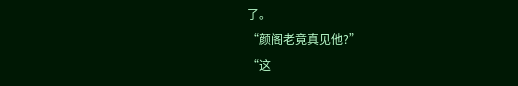了。
“颜阁老竟真见他?”
“这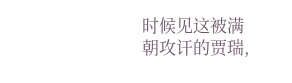时候见这被满朝攻讦的贾瑞,